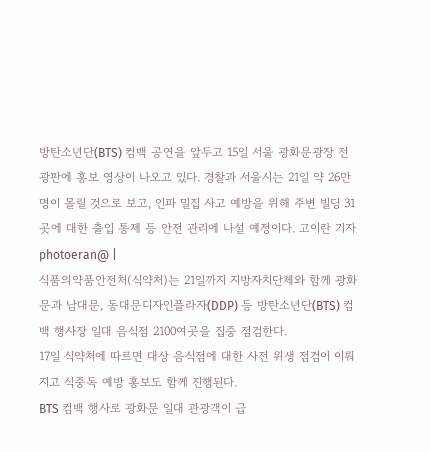방탄소년단(BTS) 컴백 공연을 앞두고 15일 서울 광화문광장 전광판에 홍보 영상이 나오고 있다. 경찰과 서울시는 21일 약 26만 명이 몰릴 것으로 보고, 인파 밀집 사고 예방을 위해 주변 빌딩 31곳에 대한 출입 통제 등 안전 관리에 나설 예정이다. 고이란 기자 photoeran@ |
식품의약품안전처(식약처)는 21일까지 지방자치단체와 함께 광화문과 남대문, 동대문디자인플라자(DDP) 등 방탄소년단(BTS) 컴백 행사장 일대 음식점 2100여곳을 집중 점검한다.
17일 식약처에 따르면 대상 음식점에 대한 사전 위생 점검이 이뤄지고 식중독 예방 홍보도 함께 진행된다.
BTS 컴백 행사로 광화문 일대 관광객이 급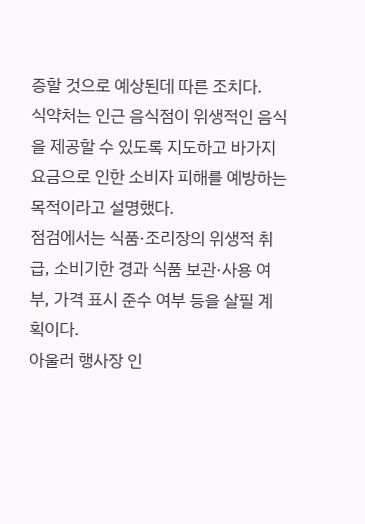증할 것으로 예상된데 따른 조치다.
식약처는 인근 음식점이 위생적인 음식을 제공할 수 있도록 지도하고 바가지요금으로 인한 소비자 피해를 예방하는 목적이라고 설명했다.
점검에서는 식품·조리장의 위생적 취급, 소비기한 경과 식품 보관·사용 여부, 가격 표시 준수 여부 등을 살필 계획이다.
아울러 행사장 인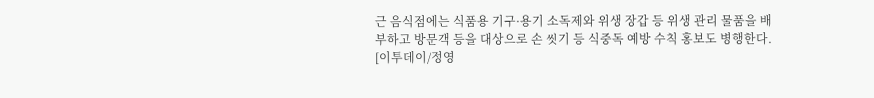근 음식점에는 식품용 기구·용기 소독제와 위생 장갑 등 위생 관리 물품을 배부하고 방문객 등을 대상으로 손 씻기 등 식중독 예방 수칙 홍보도 병행한다.
[이투데이/정영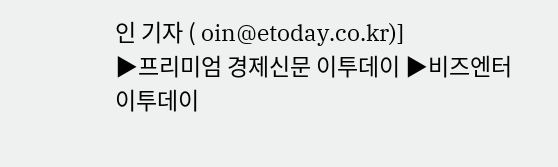인 기자 ( oin@etoday.co.kr)]
▶프리미엄 경제신문 이투데이 ▶비즈엔터
이투데이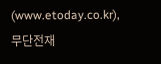(www.etoday.co.kr), 무단전재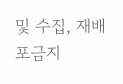및 수집, 재배포금지